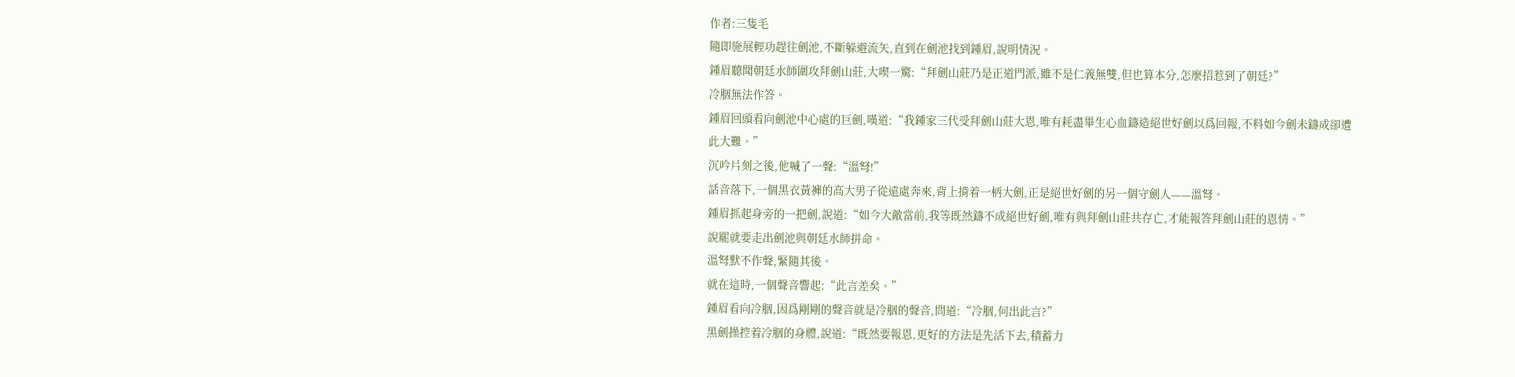作者:三隻毛
隨即施展輕功趕往劍池,不斷躲避流矢,直到在劍池找到鍾眉,說明情況。
鍾眉聽聞朝廷水師圍攻拜劍山莊,大喫一驚:“拜劍山莊乃是正道門派,雖不是仁義無雙,但也算本分,怎麼招惹到了朝廷?”
冷胭無法作答。
鍾眉回頭看向劍池中心處的巨劍,嘆道:“我鍾家三代受拜劍山莊大恩,唯有耗盡畢生心血鑄造絕世好劍以爲回報,不料如今劍未鑄成卻遭此大難。”
沉吟片刻之後,他喊了一聲:“溫弩!”
話音落下,一個黑衣黃褲的高大男子從遠處奔來,背上揹着一柄大劍,正是絕世好劍的另一個守劍人——溫弩。
鍾眉抓起身旁的一把劍,說道:“如今大敵當前,我等既然鑄不成絕世好劍,唯有與拜劍山莊共存亡,才能報答拜劍山莊的恩情。”
說罷就要走出劍池與朝廷水師拼命。
溫弩默不作聲,緊隨其後。
就在這時,一個聲音響起:“此言差矣。”
鍾眉看向冷胭,因爲剛剛的聲音就是冷胭的聲音,問道:“冷胭,何出此言?”
黑劍操控着冷胭的身體,說道:“既然要報恩,更好的方法是先活下去,積蓄力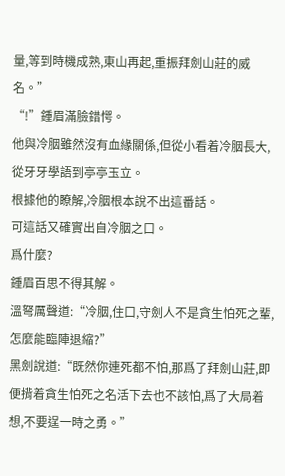量,等到時機成熟,東山再起,重振拜劍山莊的威名。”
“!”鍾眉滿臉錯愕。
他與冷胭雖然沒有血緣關係,但從小看着冷胭長大,從牙牙學語到亭亭玉立。
根據他的瞭解,冷胭根本說不出這番話。
可這話又確實出自冷胭之口。
爲什麼?
鍾眉百思不得其解。
溫弩厲聲道:“冷胭,住口,守劍人不是貪生怕死之輩,怎麼能臨陣退縮?”
黑劍說道:“既然你連死都不怕,那爲了拜劍山莊,即便揹着貪生怕死之名活下去也不該怕,爲了大局着想,不要逞一時之勇。”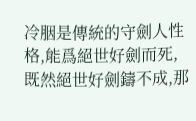冷胭是傳統的守劍人性格,能爲絕世好劍而死,既然絕世好劍鑄不成,那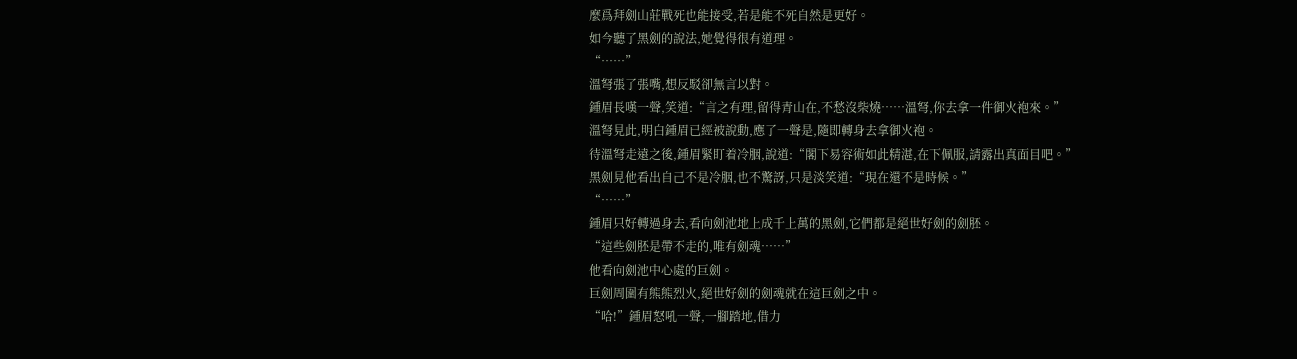麼爲拜劍山莊戰死也能接受,若是能不死自然是更好。
如今聽了黑劍的說法,她覺得很有道理。
“……”
溫弩張了張嘴,想反駁卻無言以對。
鍾眉長嘆一聲,笑道:“言之有理,留得青山在,不愁沒柴燒……溫弩,你去拿一件御火袍來。”
溫弩見此,明白鍾眉已經被說動,應了一聲是,隨即轉身去拿御火袍。
待溫弩走遠之後,鍾眉緊盯着冷胭,說道:“閣下易容術如此精湛,在下佩服,請露出真面目吧。”
黑劍見他看出自己不是冷胭,也不驚訝,只是淡笑道:“現在還不是時候。”
“……”
鍾眉只好轉過身去,看向劍池地上成千上萬的黑劍,它們都是絕世好劍的劍胚。
“這些劍胚是帶不走的,唯有劍魂……”
他看向劍池中心處的巨劍。
巨劍周圍有熊熊烈火,絕世好劍的劍魂就在這巨劍之中。
“哈!”鍾眉怒吼一聲,一腳踏地,借力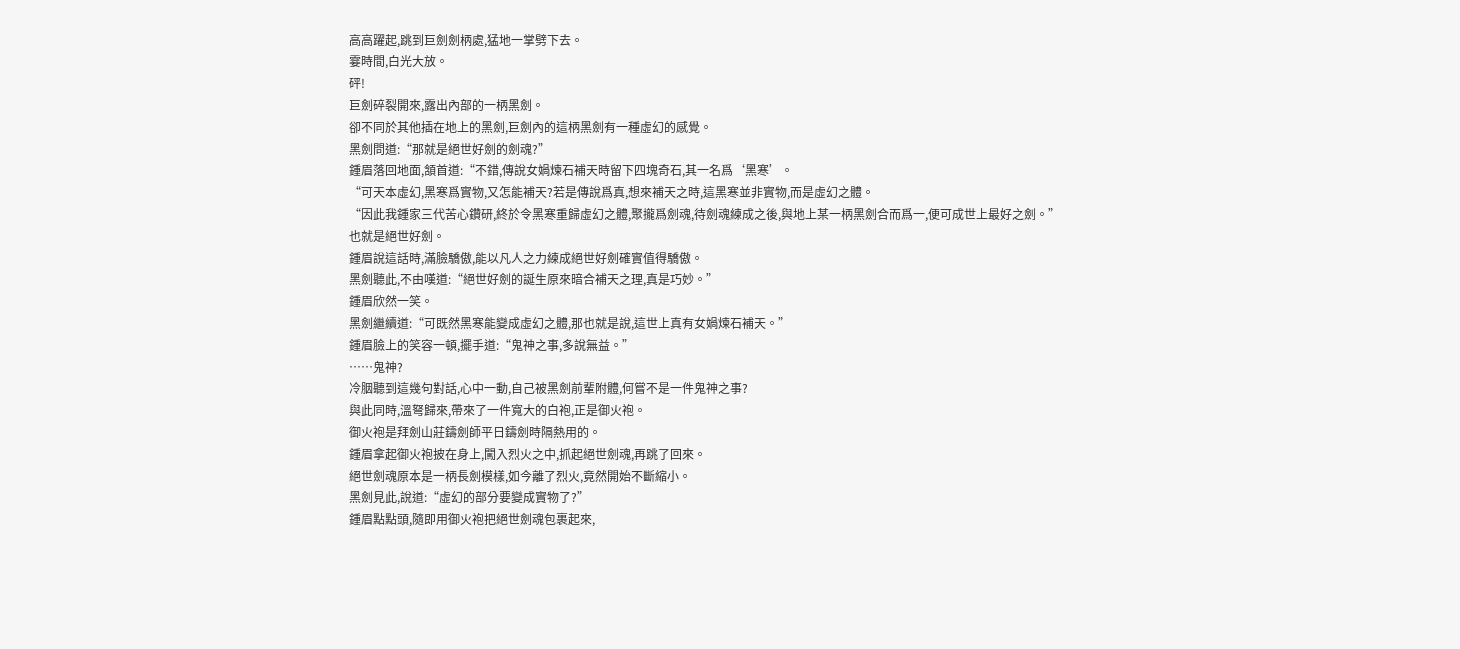高高躍起,跳到巨劍劍柄處,猛地一掌劈下去。
霎時間,白光大放。
砰!
巨劍碎裂開來,露出內部的一柄黑劍。
卻不同於其他插在地上的黑劍,巨劍內的這柄黑劍有一種虛幻的感覺。
黑劍問道:“那就是絕世好劍的劍魂?”
鍾眉落回地面,頷首道:“不錯,傳說女媧煉石補天時留下四塊奇石,其一名爲‘黑寒’。
“可天本虛幻,黑寒爲實物,又怎能補天?若是傳說爲真,想來補天之時,這黑寒並非實物,而是虛幻之體。
“因此我鍾家三代苦心鑽研,終於令黑寒重歸虛幻之體,聚攏爲劍魂,待劍魂練成之後,與地上某一柄黑劍合而爲一,便可成世上最好之劍。”
也就是絕世好劍。
鍾眉說這話時,滿臉驕傲,能以凡人之力練成絕世好劍確實值得驕傲。
黑劍聽此,不由嘆道:“絕世好劍的誕生原來暗合補天之理,真是巧妙。”
鍾眉欣然一笑。
黑劍繼續道:“可既然黑寒能變成虛幻之體,那也就是說,這世上真有女媧煉石補天。”
鍾眉臉上的笑容一頓,擺手道:“鬼神之事,多說無益。”
……鬼神?
冷胭聽到這幾句對話,心中一動,自己被黑劍前輩附體,何嘗不是一件鬼神之事?
與此同時,溫弩歸來,帶來了一件寬大的白袍,正是御火袍。
御火袍是拜劍山莊鑄劍師平日鑄劍時隔熱用的。
鍾眉拿起御火袍披在身上,闖入烈火之中,抓起絕世劍魂,再跳了回來。
絕世劍魂原本是一柄長劍模樣,如今離了烈火,竟然開始不斷縮小。
黑劍見此,說道:“虛幻的部分要變成實物了?”
鍾眉點點頭,隨即用御火袍把絕世劍魂包裹起來,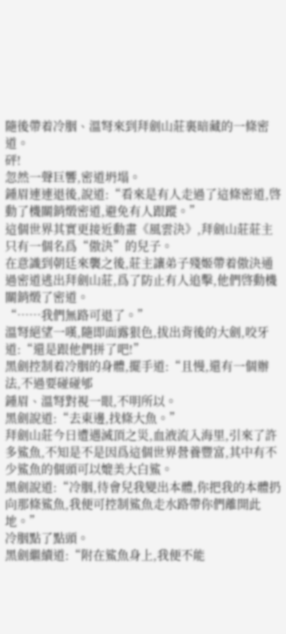隨後帶着冷胭、溫弩來到拜劍山莊裏暗藏的一條密道。
砰!
忽然一聲巨響,密道坍塌。
鍾眉連連退後,說道:“看來是有人走過了這條密道,啓動了機關銷燬密道,避免有人跟蹤。”
這個世界其實更接近動畫《風雲決》,拜劍山莊莊主只有一個名爲“傲決”的兒子。
在意識到朝廷來襲之後,莊主讓弟子殘姬帶着傲決通過密道逃出拜劍山莊,爲了防止有人追擊,他們啓動機關銷燬了密道。
“……我們無路可退了。”
溫弩絕望一嘆,隨即面露狠色,拔出背後的大劍,咬牙道:“還是跟他們拼了吧!”
黑劍控制着冷胭的身體,擺手道:“且慢,還有一個辦法,不過要碰碰邭
鍾眉、溫弩對視一眼,不明所以。
黑劍說道:“去東邊,找條大魚。”
拜劍山莊今日遭遇滅頂之災,血液流入海里,引來了許多鯊魚,不知是不是因爲這個世界營養豐富,其中有不少鯊魚的個頭可以媲美大白鯊。
黑劍說道:“冷胭,待會兒我變出本體,你把我的本體扔向那條鯊魚,我便可控制鯊魚走水路帶你們離開此地。”
冷胭點了點頭。
黑劍繼續道:“附在鯊魚身上,我便不能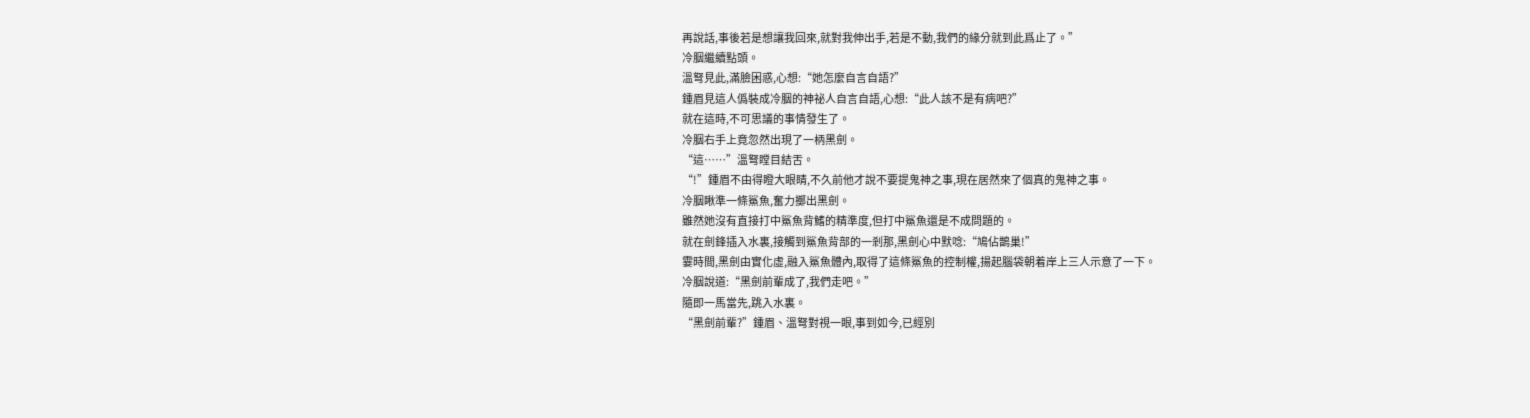再說話,事後若是想讓我回來,就對我伸出手,若是不動,我們的緣分就到此爲止了。”
冷胭繼續點頭。
溫弩見此,滿臉困惑,心想:“她怎麼自言自語?”
鍾眉見這人僞裝成冷胭的神祕人自言自語,心想:“此人該不是有病吧?”
就在這時,不可思議的事情發生了。
冷胭右手上竟忽然出現了一柄黑劍。
“這……”溫弩瞠目結舌。
“!”鍾眉不由得瞪大眼睛,不久前他才說不要提鬼神之事,現在居然來了個真的鬼神之事。
冷胭瞅準一條鯊魚,奮力擲出黑劍。
雖然她沒有直接打中鯊魚背鰭的精準度,但打中鯊魚還是不成問題的。
就在劍鋒插入水裏,接觸到鯊魚背部的一剎那,黑劍心中默唸:“鳩佔鵲巢!”
霎時間,黑劍由實化虛,融入鯊魚體內,取得了這條鯊魚的控制權,揚起腦袋朝着岸上三人示意了一下。
冷胭說道:“黑劍前輩成了,我們走吧。”
隨即一馬當先,跳入水裏。
“黑劍前輩?”鍾眉、溫弩對視一眼,事到如今,已經別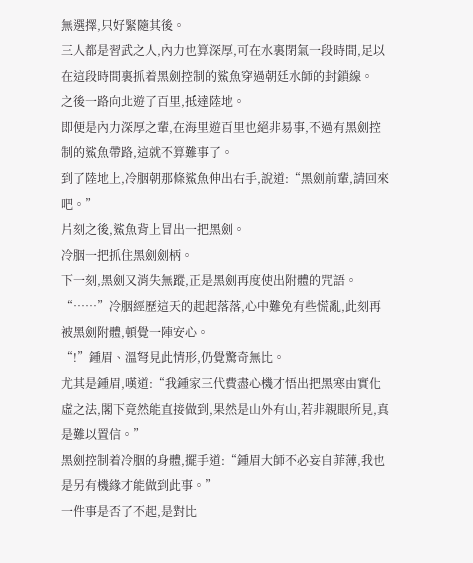無選擇,只好緊隨其後。
三人都是習武之人,內力也算深厚,可在水裏閉氣一段時間,足以在這段時間裏抓着黑劍控制的鯊魚穿過朝廷水師的封鎖線。
之後一路向北遊了百里,抵達陸地。
即便是內力深厚之輩,在海里遊百里也絕非易事,不過有黑劍控制的鯊魚帶路,這就不算難事了。
到了陸地上,冷胭朝那條鯊魚伸出右手,說道:“黑劍前輩,請回來吧。”
片刻之後,鯊魚背上冒出一把黑劍。
冷胭一把抓住黑劍劍柄。
下一刻,黑劍又消失無蹤,正是黑劍再度使出附體的咒語。
“……”冷胭經歷這天的起起落落,心中難免有些慌亂,此刻再被黑劍附體,頓覺一陣安心。
“!”鍾眉、溫弩見此情形,仍覺驚奇無比。
尤其是鍾眉,嘆道:“我鍾家三代費盡心機才悟出把黑寒由實化虛之法,閣下竟然能直接做到,果然是山外有山,若非親眼所見,真是難以置信。”
黑劍控制着冷胭的身體,擺手道:“鍾眉大師不必妄自菲薄,我也是另有機緣才能做到此事。”
一件事是否了不起,是對比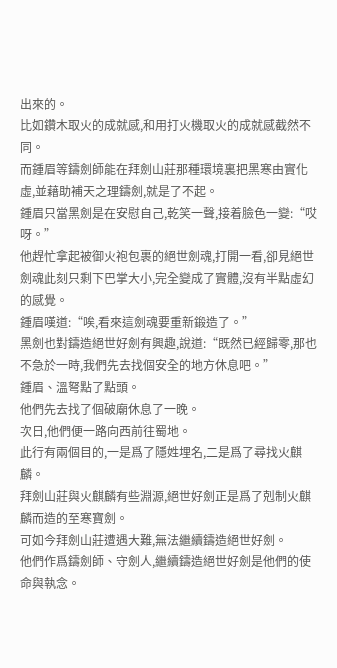出來的。
比如鑽木取火的成就感,和用打火機取火的成就感截然不同。
而鍾眉等鑄劍師能在拜劍山莊那種環境裏把黑寒由實化虛,並藉助補天之理鑄劍,就是了不起。
鍾眉只當黑劍是在安慰自己,乾笑一聲,接着臉色一變:“哎呀。”
他趕忙拿起被御火袍包裹的絕世劍魂,打開一看,卻見絕世劍魂此刻只剩下巴掌大小,完全變成了實體,沒有半點虛幻的感覺。
鍾眉嘆道:“唉,看來這劍魂要重新鍛造了。”
黑劍也對鑄造絕世好劍有興趣,說道:“既然已經歸零,那也不急於一時,我們先去找個安全的地方休息吧。”
鍾眉、溫弩點了點頭。
他們先去找了個破廟休息了一晚。
次日,他們便一路向西前往蜀地。
此行有兩個目的,一是爲了隱姓埋名,二是爲了尋找火麒麟。
拜劍山莊與火麒麟有些淵源,絕世好劍正是爲了剋制火麒麟而造的至寒寶劍。
可如今拜劍山莊遭遇大難,無法繼續鑄造絕世好劍。
他們作爲鑄劍師、守劍人,繼續鑄造絕世好劍是他們的使命與執念。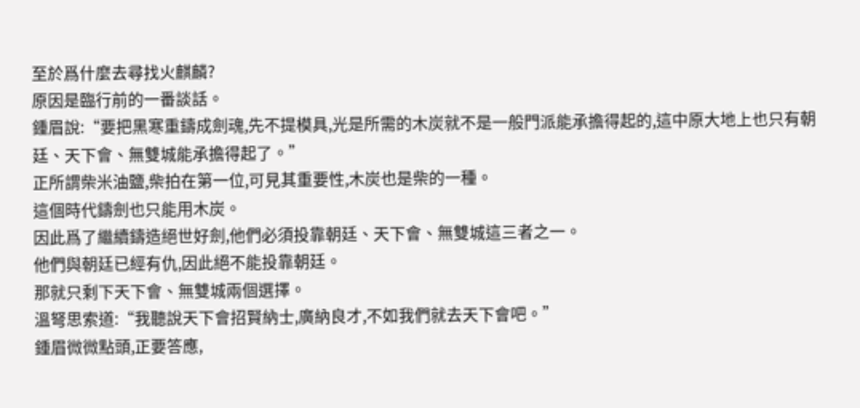至於爲什麼去尋找火麒麟?
原因是臨行前的一番談話。
鍾眉說:“要把黑寒重鑄成劍魂,先不提模具,光是所需的木炭就不是一般門派能承擔得起的,這中原大地上也只有朝廷、天下會、無雙城能承擔得起了。”
正所謂柴米油鹽,柴拍在第一位,可見其重要性,木炭也是柴的一種。
這個時代鑄劍也只能用木炭。
因此爲了繼續鑄造絕世好劍,他們必須投靠朝廷、天下會、無雙城這三者之一。
他們與朝廷已經有仇,因此絕不能投靠朝廷。
那就只剩下天下會、無雙城兩個選擇。
溫弩思索道:“我聽說天下會招賢納士,廣納良才,不如我們就去天下會吧。”
鍾眉微微點頭,正要答應,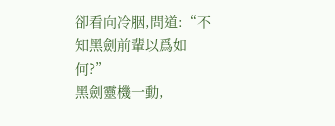卻看向冷胭,問道:“不知黑劍前輩以爲如何?”
黑劍靈機一動,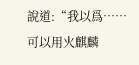說道:“我以爲……可以用火麒麟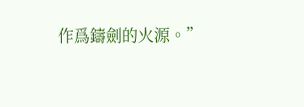作爲鑄劍的火源。”